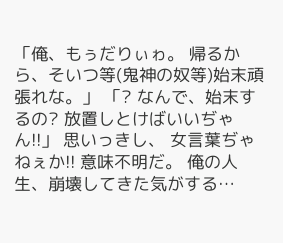「俺、もぅだりぃゎ。 帰るから、そいつ等(鬼神の奴等)始末頑張れな。」 「? なんで、始末するの? 放置しとけばいいぢゃん!!」 思いっきし、 女言葉ぢゃねぇか!! 意味不明だ。 俺の人生、崩壊してきた気がする…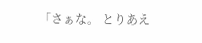「さぁな。 とりあえ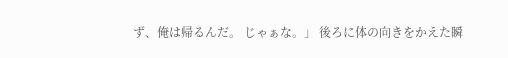ず、俺は帰るんだ。 じゃぁな。」 後ろに体の向きをかえた瞬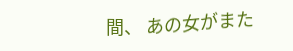間、 あの女がまた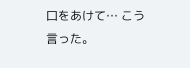口をあけて… こう言った。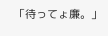「待ってょ廉。」